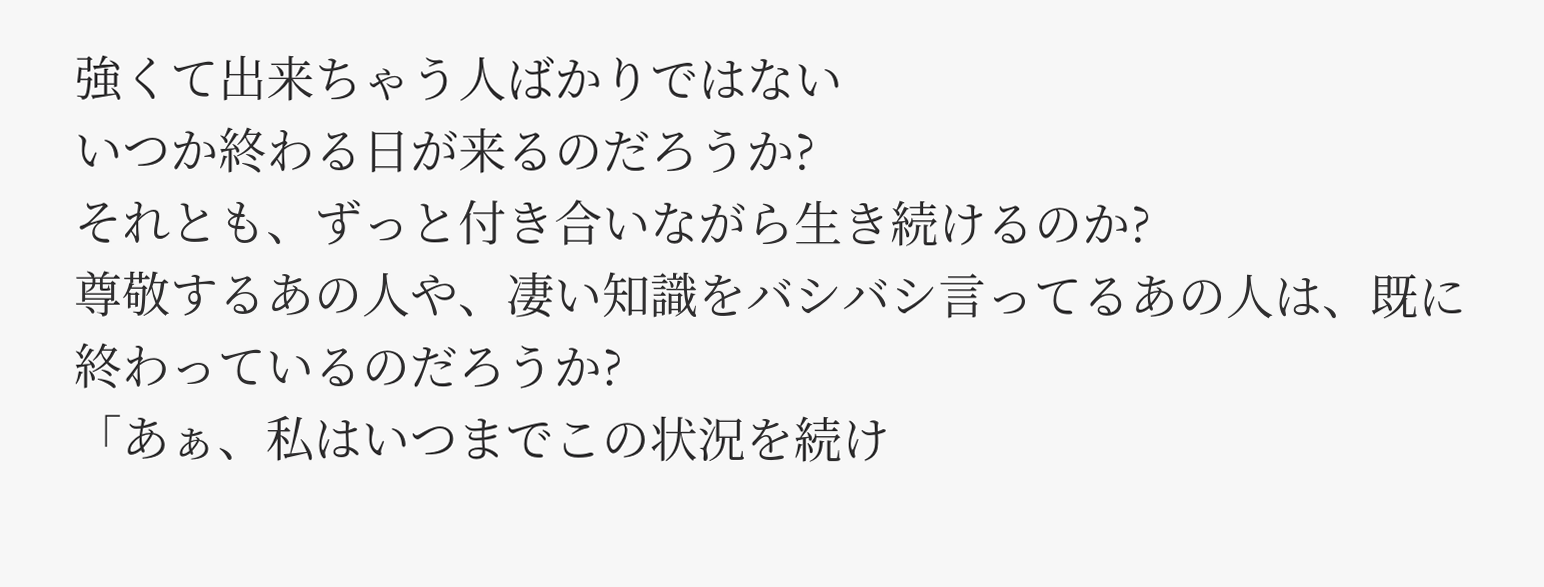強くて出来ちゃう人ばかりではない
いつか終わる日が来るのだろうか?
それとも、ずっと付き合いながら生き続けるのか?
尊敬するあの人や、凄い知識をバシバシ言ってるあの人は、既に終わっているのだろうか?
「あぁ、私はいつまでこの状況を続け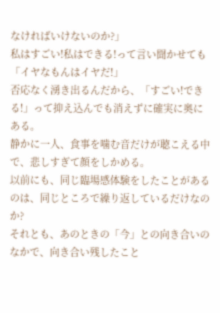なければいけないのか?」
私はすごい!私はできる!って言い聞かせても「イヤなもんはイヤだ!」
否応なく湧き出るんだから、「すごい!できる!」って抑え込んでも消えずに確実に奥にある。
静かに一人、食事を噛む音だけが聴こえる中で、悲しすぎて顔をしかめる。
以前にも、同じ臨場感体験をしたことがあるのは、同じところで繰り返しているだけなのか?
それとも、あのときの「今」との向き合いのなかで、向き合い残したこと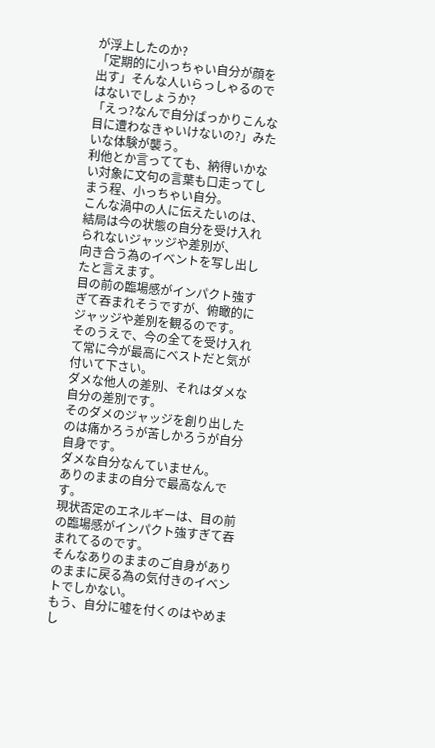が浮上したのか?
「定期的に小っちゃい自分が顔を出す」そんな人いらっしゃるのではないでしょうか?
「えっ?なんで自分ばっかりこんな目に遭わなきゃいけないの?」みたいな体験が襲う。
利他とか言ってても、納得いかない対象に文句の言葉も口走ってしまう程、小っちゃい自分。
こんな渦中の人に伝えたいのは、結局は今の状態の自分を受け入れられないジャッジや差別が、
向き合う為のイベントを写し出したと言えます。
目の前の臨場感がインパクト強すぎて吞まれそうですが、俯瞰的にジャッジや差別を観るのです。
そのうえで、今の全てを受け入れて常に今が最高にベストだと気が付いて下さい。
ダメな他人の差別、それはダメな自分の差別です。
そのダメのジャッジを創り出したのは痛かろうが苦しかろうが自分自身です。
ダメな自分なんていません。
ありのままの自分で最高なんです。
現状否定のエネルギーは、目の前の臨場感がインパクト強すぎて吞まれてるのです。
そんなありのままのご自身がありのままに戻る為の気付きのイベントでしかない。
もう、自分に嘘を付くのはやめまし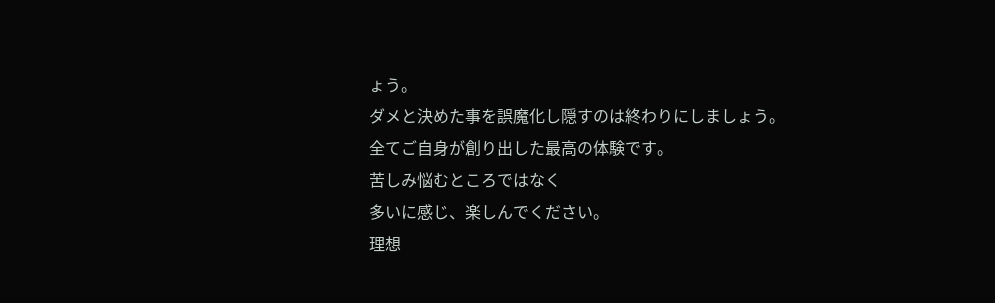ょう。
ダメと決めた事を誤魔化し隠すのは終わりにしましょう。
全てご自身が創り出した最高の体験です。
苦しみ悩むところではなく
多いに感じ、楽しんでください。
理想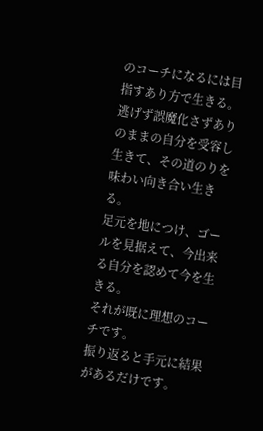のコーチになるには目指すあり方で生きる。
逃げず誤魔化さずありのままの自分を受容し生きて、その道のりを味わい向き合い生きる。
足元を地につけ、ゴールを見据えて、今出来る自分を認めて今を生きる。
それが既に理想のコーチです。
振り返ると手元に結果があるだけです。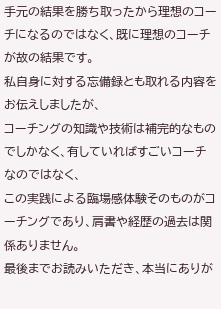手元の結果を勝ち取ったから理想のコーチになるのではなく、既に理想のコーチが故の結果です。
私自身に対する忘備録とも取れる内容をお伝えしましたが、
コーチングの知識や技術は補完的なものでしかなく、有していればすごいコーチなのではなく、
この実践による臨場感体験そのものがコーチングであり、肩書や経歴の過去は関係ありません。
最後までお読みいただき、本当にありが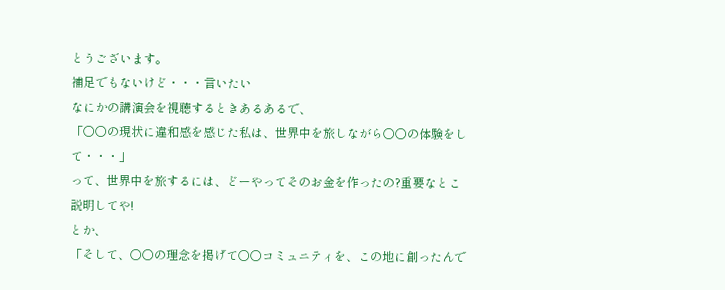とうございます。
補足でもないけど・・・言いたい
なにかの講演会を視聴するときあるあるで、
「〇〇の現状に違和感を感じた私は、世界中を旅しながら〇〇の体験をして・・・」
って、世界中を旅するには、どーやってそのお金を作ったの?重要なとこ説明してや!
とか、
「そして、〇〇の理念を掲げて〇〇コミュニティを、この地に創ったんで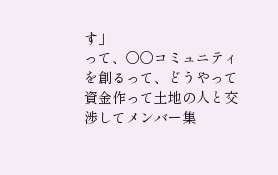す」
って、〇〇コミュニティを創るって、どうやって資金作って土地の人と交渉してメンバー集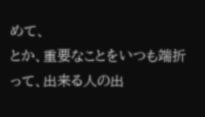めて、
とか、重要なことをいつも端折って、出来る人の出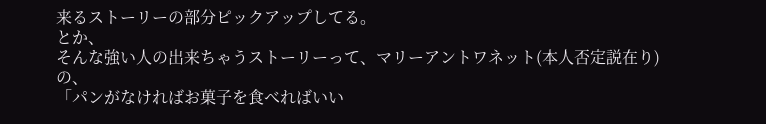来るストーリーの部分ピックアップしてる。
とか、
そんな強い人の出来ちゃうストーリーって、マリーアントワネット(本人否定説在り)の、
「パンがなければお菓子を食べればいい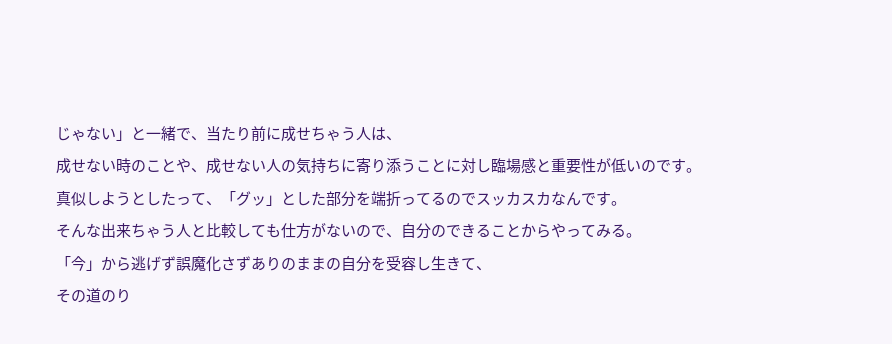じゃない」と一緒で、当たり前に成せちゃう人は、
成せない時のことや、成せない人の気持ちに寄り添うことに対し臨場感と重要性が低いのです。
真似しようとしたって、「グッ」とした部分を端折ってるのでスッカスカなんです。
そんな出来ちゃう人と比較しても仕方がないので、自分のできることからやってみる。
「今」から逃げず誤魔化さずありのままの自分を受容し生きて、
その道のり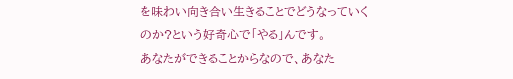を味わい向き合い生きることでどうなっていくのか?という好奇心で「やる」んです。
あなたができることからなので、あなた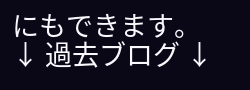にもできます。
↓ 過去ブログ ↓